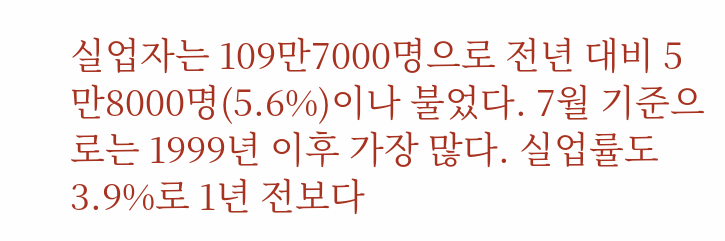실업자는 109만7000명으로 전년 대비 5만8000명(5.6%)이나 불었다. 7월 기준으로는 1999년 이후 가장 많다. 실업률도 3.9%로 1년 전보다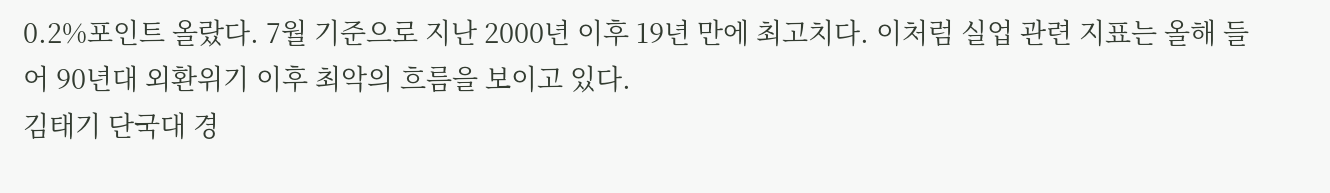0.2%포인트 올랐다. 7월 기준으로 지난 2000년 이후 19년 만에 최고치다. 이처럼 실업 관련 지표는 올해 들어 90년대 외환위기 이후 최악의 흐름을 보이고 있다.
김태기 단국대 경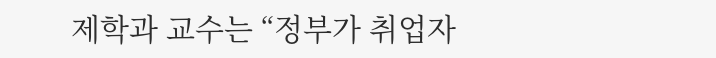제학과 교수는 “정부가 취업자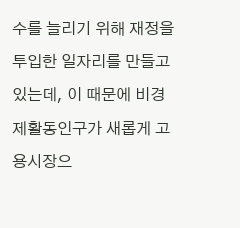수를 늘리기 위해 재정을 투입한 일자리를 만들고 있는데, 이 때문에 비경제활동인구가 새롭게 고용시장으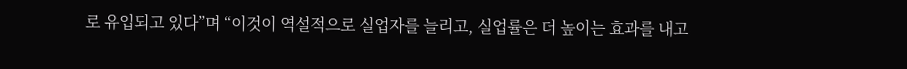로 유입되고 있다”며 “이것이 역설적으로 실업자를 늘리고, 실업률은 더 높이는 효과를 내고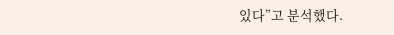있다”고 분석했다.